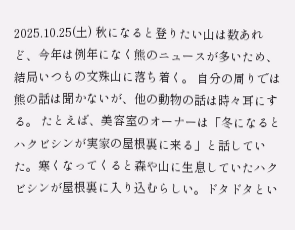2025.10.25(土) 秋になると登りたい山は数あれど、今年は例年になく熊のニュースが多いため、結局いつもの文殊山に落ち着く。 自分の周りでは熊の話は聞かないが、他の動物の話は時々耳にする。 たとえば、美容室のオーナーは「冬になるとハクビシンが実家の屋根裏に来る」と話していた。寒くなってくると森や山に生息していたハクビシンが屋根裏に入り込むらしい。ドタドタとい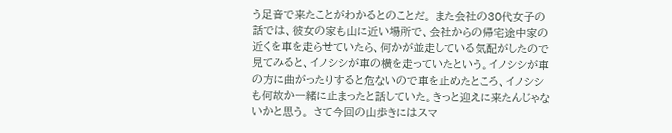う足音で来たことがわかるとのことだ。 また会社の30代女子の話では、彼女の家も山に近い場所で、会社からの帰宅途中家の近くを車を走らせていたら、何かが並走している気配がしたので見てみると、イノシシが車の横を走っていたという。イノシシが車の方に曲がったりすると危ないので車を止めたところ、イノシシも何故か一緒に止まったと話していた。きっと迎えに来たんじゃないかと思う。 さて今回の山歩きにはスマ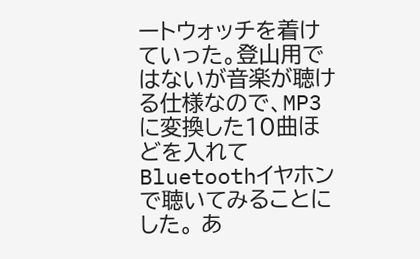ートウォッチを着けていった。登山用ではないが音楽が聴ける仕様なので、MP3に変換した10曲ほどを入れてBluetoothイヤホンで聴いてみることにした。 あ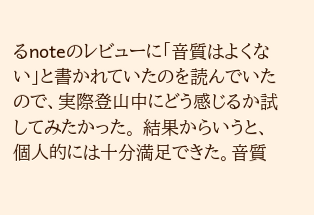るnoteのレビューに「音質はよくない」と書かれていたのを読んでいたので、実際登山中にどう感じるか試してみたかった。 結果からいうと、個人的には十分満足できた。音質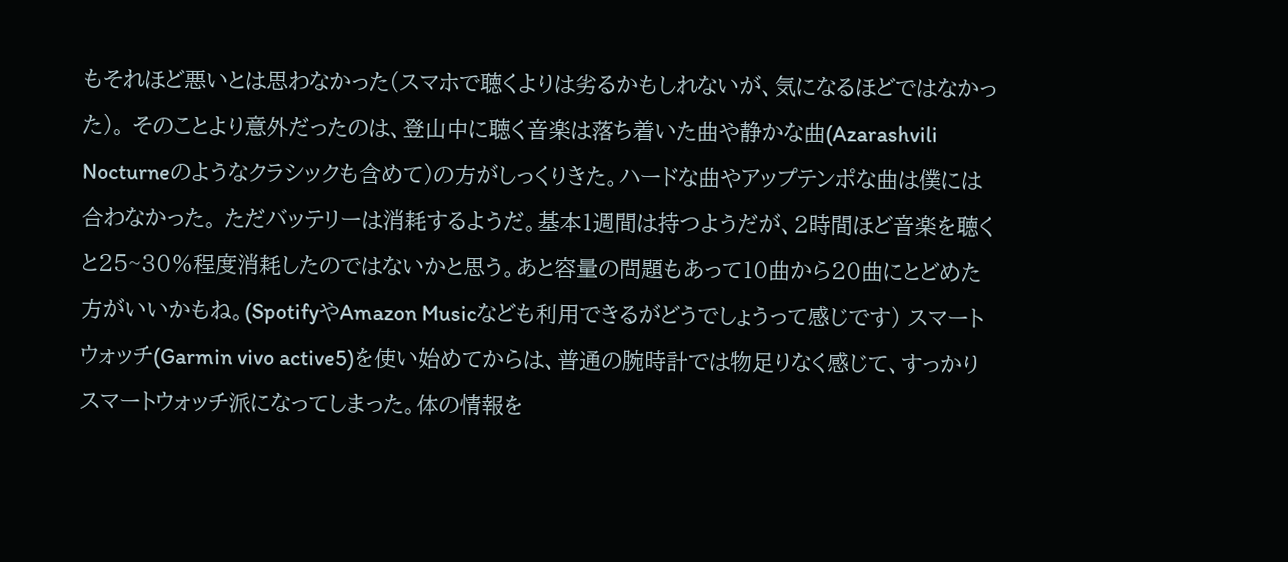もそれほど悪いとは思わなかった(スマホで聴くよりは劣るかもしれないが、気になるほどではなかった)。 そのことより意外だったのは、登山中に聴く音楽は落ち着いた曲や静かな曲(Azarashvili Nocturneのようなクラシックも含めて)の方がしっくりきた。ハードな曲やアップテンポな曲は僕には合わなかった。 ただバッテリーは消耗するようだ。基本1週間は持つようだが、2時間ほど音楽を聴くと25~30%程度消耗したのではないかと思う。あと容量の問題もあって10曲から20曲にとどめた方がいいかもね。(SpotifyやAmazon Musicなども利用できるがどうでしょうって感じです) スマートウォッチ(Garmin vivo active5)を使い始めてからは、普通の腕時計では物足りなく感じて、すっかりスマートウォッチ派になってしまった。体の情報を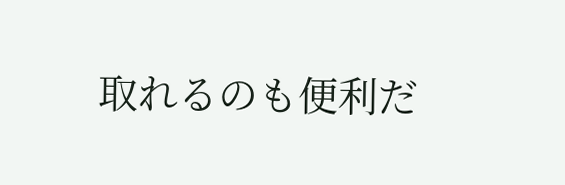取れるのも便利だ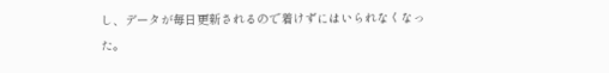し、データが毎日更新されるので着けずにはいられなくなった。